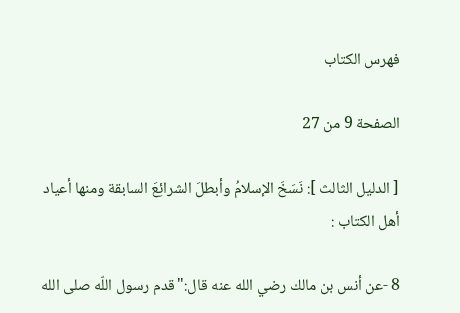فهرس الكتاب

الصفحة 9 من 27

[ الدليل الثالث ]: نَسَخَ الإسلامُ وأبطلَ الشرائِعَ السابقة ومنها أعياد أهل الكتاب :

8 -عن أنس بن مالك رضي الله عنه قال:"قدم رسول اللّه صلى الله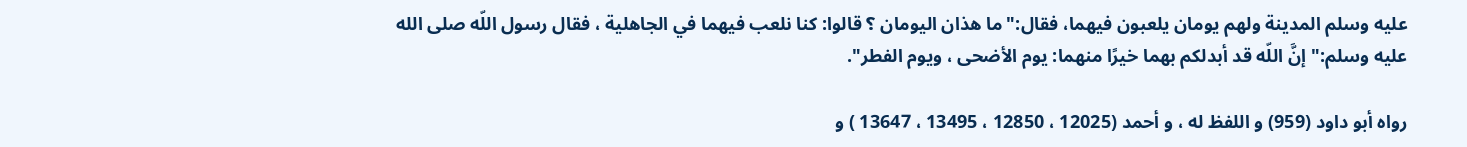عليه وسلم المدينة ولهم يومان يلعبون فيهما، فقال:"ما هذان اليومان ؟ قالوا: كنا نلعب فيهما في الجاهلية ، فقال رسول اللّه صلى الله عليه وسلم:"إنَّ اللّه قد أبدلكم بهما خيرًا منهما: يوم الأضحى ، ويوم الفطر".

رواه أبو داود (959) و اللفظ له ، و أحمد (12025 ، 12850 ، 13495 ، 13647 ) و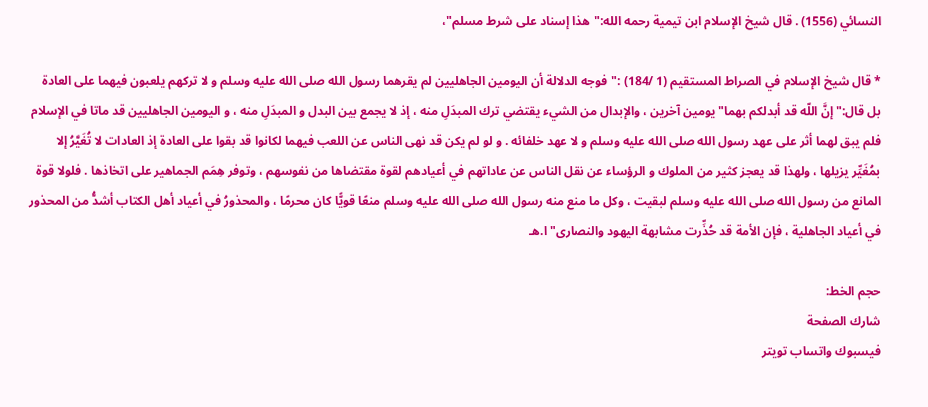النسائي (1556) . قال شيخ الإسلام ابن تيمية رحمه الله:"هذا إسناد على شرط مسلم"،

* قال شيخ الإسلام في الصراط المستقيم (1 /184) :"فوجه الدلالة أن اليومين الجاهليين لم يقرهما رسول الله صلى الله عليه وسلم و لا تركهم يلعبون فيهما على العادة بل قال:"إنَّ اللّه قد أبدلكم بهما"يومين آخرين ، والإبدال من الشيء يقتضي ترك المبدَلِ منه ، إذ لا يجمع بين البدل و المبدَلِ منه ، و اليومين الجاهليين قد ماتا في الإسلام فلم يبق لهما أثر على عهد رسول الله صلى الله عليه وسلم و لا عهد خلفائه . و لو لم يكن قد نهى الناس عن اللعب فيهما لكانوا قد بقوا على العادة إذ العادات لا تُغَيَّرُ إلا بمُغَيِّر يزيلها ، ولهذا قد يعجز كثير من الملوك و الرؤساء عن نقل الناس عن عاداتهم في أعيادهم لقوة مقتضاها من نفوسهم ، وتوفر هِمَم الجماهير على اتخاذها . فلولا قوة المانع من رسول الله صلى الله عليه وسلم لبقيت ، وكل ما منع منه رسول الله صلى الله عليه وسلم منعًا قويًّا كان محرمًا ، والمحذورُ في أعياد أهل الكتاب أشدُّ من المحذور في أعياد الجاهلية ، فإن الأمة قد حُذِّرت مشابهة اليهود والنصارى"ا.هـ

حجم الخط:
شارك الصفحة
فيسبوك واتساب تويتر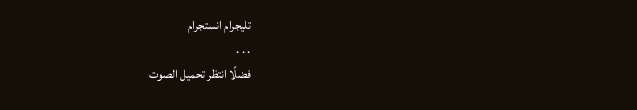تليجرام انستجرام
. . .
فضلًا انتظر تحميل الصوت